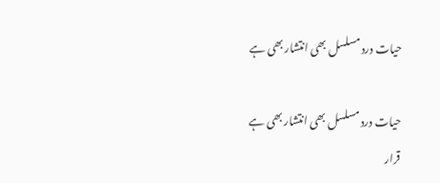حیات درد مسلسل بھی انتشار بھی ہے

حیات درد مسلسل بھی انتشار بھی ہے
قرار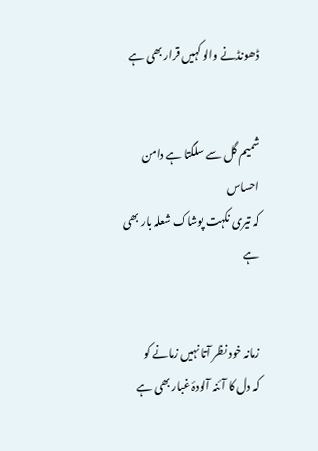ڈھونڈنے والو کہیں قرار بھی ہے


شمیم گل سے سلگتا ہے دامن احساس
کہ تیری نکہت پوشاک شعلہ بار بھی ہے


زمانہ خود نظر آتا نہیں زمانے کو
کہ دل کا آئنہ آلودۂ غبار بھی ہے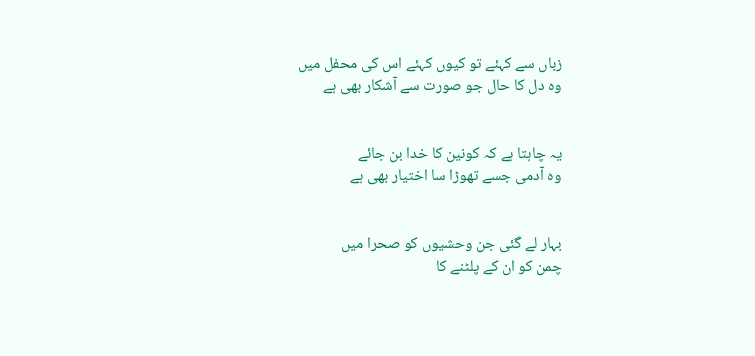زباں سے کہئے تو کیوں کہئے اس کی محفل میں
وہ دل کا حال جو صورت سے آشکار بھی ہے


یہ چاہتا ہے کہ کونین کا خدا بن جائے
وہ آدمی جسے تھوڑا سا اختیار بھی ہے


بہار لے گئی جن وحشیوں کو صحرا میں
چمن کو ان کے پلٹنے کا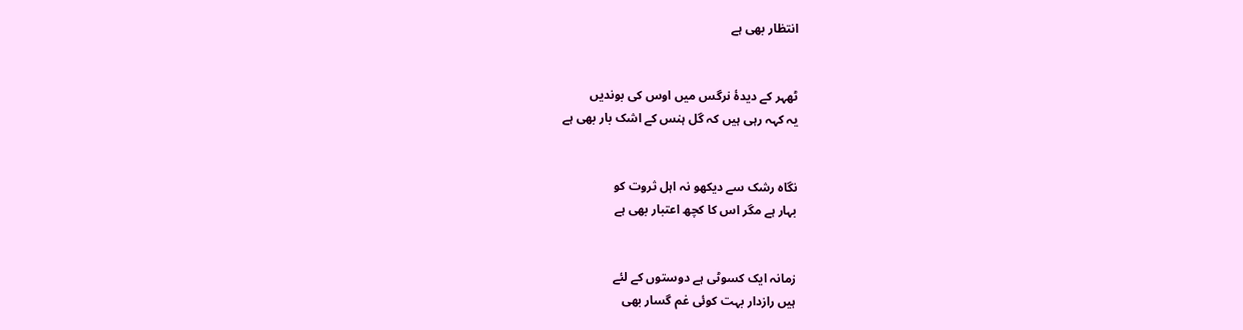انتظار بھی ہے


ٹھہر کے دیدۂ نرگس میں اوس کی بوندیں
یہ کہہ رہی ہیں کہ گل ہنس کے اشک بار بھی ہے


نگاہ رشک سے دیکھو نہ اہل ثروت کو
بہار ہے مگر اس کا کچھ اعتبار بھی ہے


زمانہ ایک کسوٹی ہے دوستوں کے لئے
ہیں رازدار بہت کوئی غم گسار بھی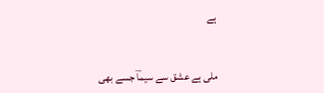ہے


ملی ہے عشق سے سیماؔ جسے بھی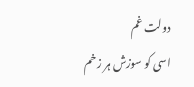دولت غم
اسی کو سوزش ہر زخم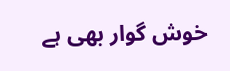خوش گوار بھی ہے